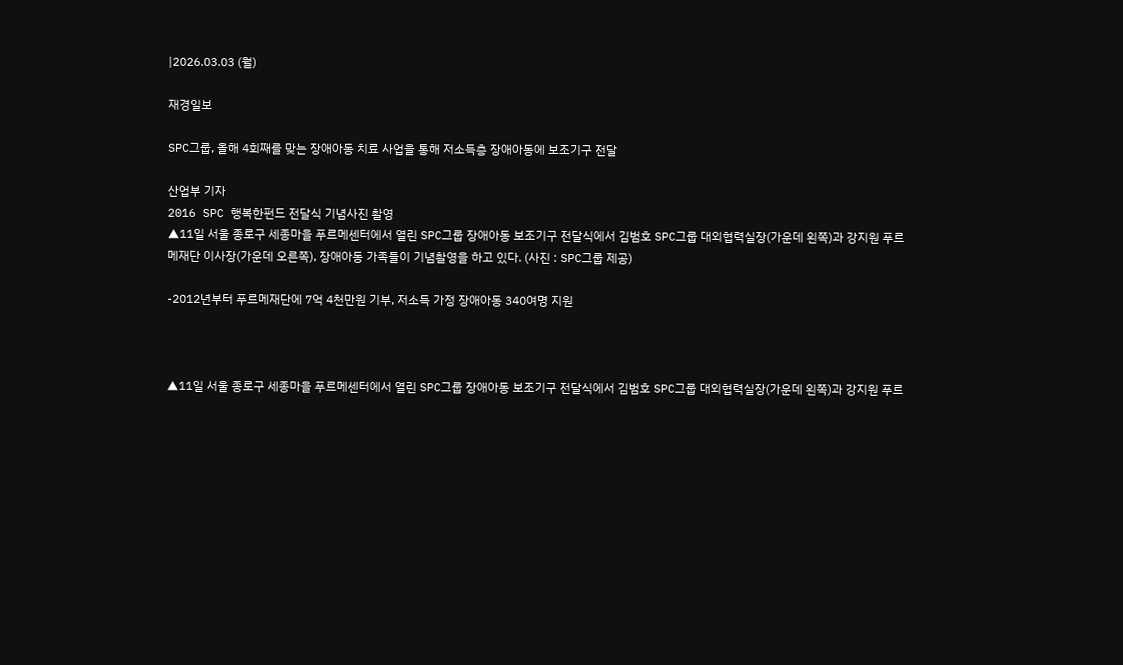|2026.03.03 (월)

재경일보

SPC그룹, 올해 4회째를 맞는 장애아동 치료 사업을 통해 저소득층 장애아동에 보조기구 전달

산업부 기자
2016 SPC 행복한펀드 전달식 기념사진 촬영
▲11일 서울 종로구 세종마을 푸르메센터에서 열린 SPC그룹 장애아동 보조기구 전달식에서 김범호 SPC그룹 대외협력실장(가운데 왼쪽)과 강지원 푸르메재단 이사장(가운데 오른쪽), 장애아동 가족들이 기념촬영을 하고 있다. (사진 : SPC그룹 제공)

-2012년부터 푸르메재단에 7억 4천만원 기부, 저소득 가정 장애아동 340여명 지원



▲11일 서울 종로구 세종마을 푸르메센터에서 열린 SPC그룹 장애아동 보조기구 전달식에서 김범호 SPC그룹 대외협력실장(가운데 왼쪽)과 강지원 푸르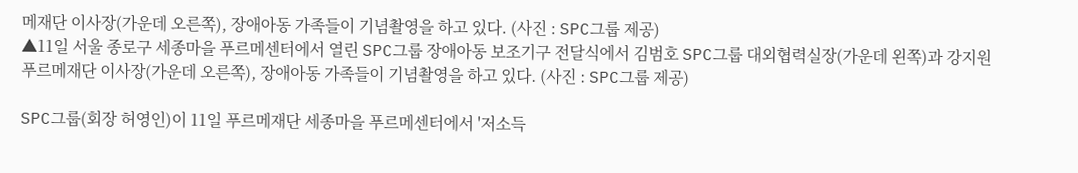메재단 이사장(가운데 오른쪽), 장애아동 가족들이 기념촬영을 하고 있다. (사진 : SPC그룹 제공)
▲11일 서울 종로구 세종마을 푸르메센터에서 열린 SPC그룹 장애아동 보조기구 전달식에서 김범호 SPC그룹 대외협력실장(가운데 왼쪽)과 강지원 푸르메재단 이사장(가운데 오른쪽), 장애아동 가족들이 기념촬영을 하고 있다. (사진 : SPC그룹 제공)

SPC그룹(회장 허영인)이 11일 푸르메재단 세종마을 푸르메센터에서 '저소득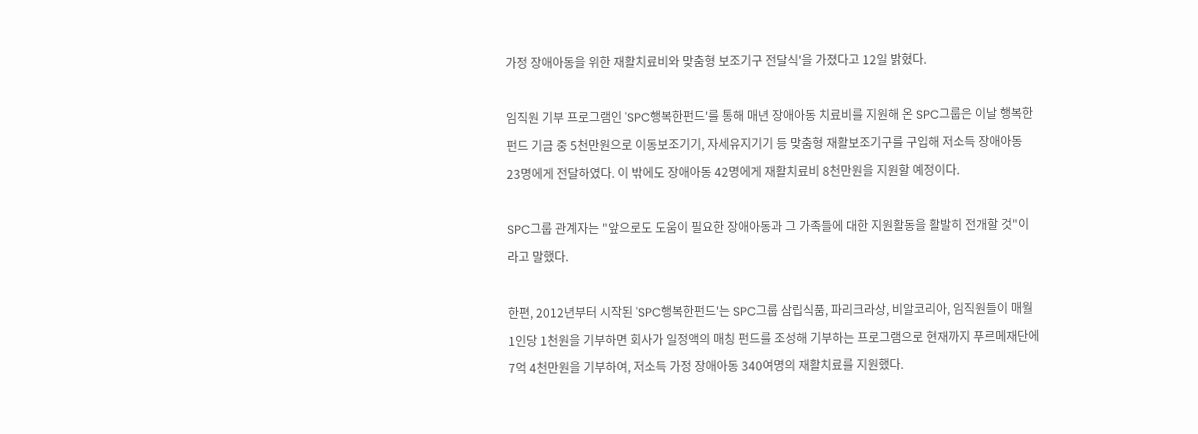가정 장애아동을 위한 재활치료비와 맞춤형 보조기구 전달식'을 가졌다고 12일 밝혔다.

임직원 기부 프로그램인 'SPC행복한펀드'를 통해 매년 장애아동 치료비를 지원해 온 SPC그룹은 이날 행복한펀드 기금 중 5천만원으로 이동보조기기, 자세유지기기 등 맞춤형 재활보조기구를 구입해 저소득 장애아동 23명에게 전달하였다. 이 밖에도 장애아동 42명에게 재활치료비 8천만원을 지원할 예정이다.

SPC그룹 관계자는 "앞으로도 도움이 필요한 장애아동과 그 가족들에 대한 지원활동을 활발히 전개할 것"이라고 말했다.

한편, 2012년부터 시작된 'SPC행복한펀드'는 SPC그룹 삼립식품, 파리크라상, 비알코리아, 임직원들이 매월 1인당 1천원을 기부하면 회사가 일정액의 매칭 펀드를 조성해 기부하는 프로그램으로 현재까지 푸르메재단에 7억 4천만원을 기부하여, 저소득 가정 장애아동 340여명의 재활치료를 지원했다.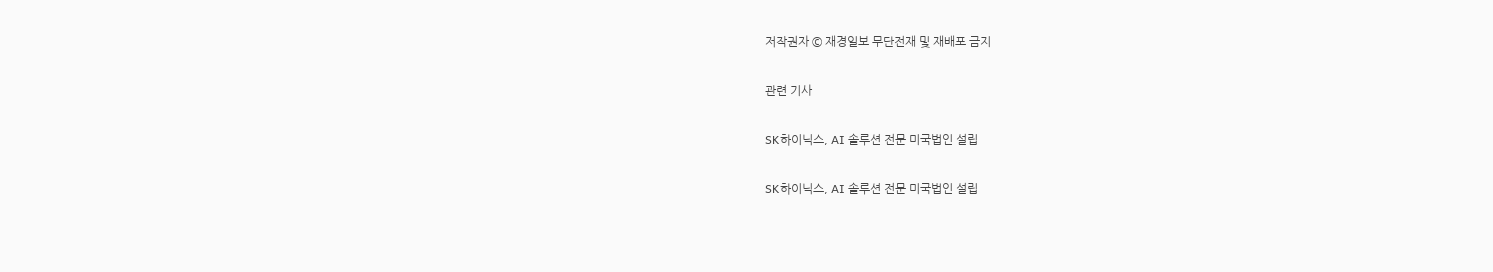저작권자 © 재경일보 무단전재 및 재배포 금지

관련 기사

SK하이닉스, AI 솔루션 전문 미국법인 설립

SK하이닉스, AI 솔루션 전문 미국법인 설립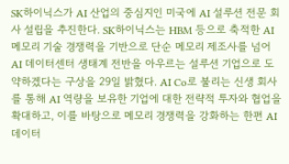SK하이닉스가 AI 산업의 중심지인 미국에 AI 설루션 전문 회사 설립을 추진한다. SK하이닉스는 HBM 등으로 축적한 AI 메모리 기술 경쟁력을 기반으로 단순 메모리 제조사를 넘어 AI 데이터센터 생태계 전반을 아우르는 설루션 기업으로 도약하겠다는 구상을 29일 밝혔다. AI Co로 불리는 신생 회사를 통해 AI 역량을 보유한 기업에 대한 전략적 투자와 협업을 확대하고, 이를 바탕으로 메모리 경쟁력을 강화하는 한편 AI 데이터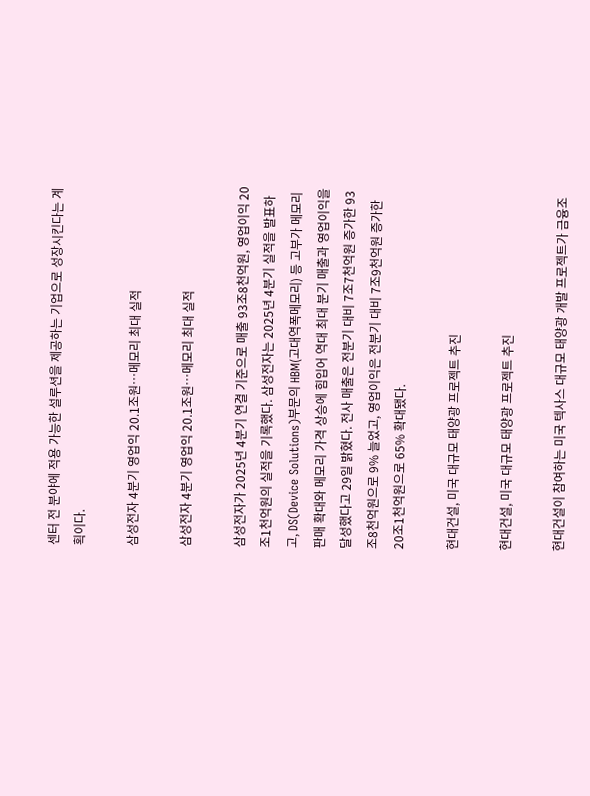센터 전 분야에 적용 가능한 설루션을 제공하는 기업으로 성장시킨다는 계획이다.

삼성전자 4분기 영업익 20.1조원…메모리 최대 실적

삼성전자 4분기 영업익 20.1조원…메모리 최대 실적

삼성전자가 2025년 4분기 연결 기준으로 매출 93조8천억원, 영업이익 20조1천억원의 실적을 기록했다. 삼성전자는 2025년 4분기 실적을 발표하고, DS(Device Solutions)부문의 HBM(고대역폭메모리) 등 고부가 메모리 판매 확대와 메모리 가격 상승에 힘입어 역대 최대 분기 매출과 영업이익을 달성했다고 29일 밝혔다. 전사 매출은 전분기 대비 7조7천억원 증가한 93조8천억원으로 9% 늘었고, 영업이익은 전분기 대비 7조9천억원 증가한 20조1천억원으로 65% 확대됐다.

현대건설, 미국 대규모 태양광 프로젝트 추진

현대건설, 미국 대규모 태양광 프로젝트 추진

현대건설이 참여하는 미국 텍사스 대규모 태양광 개발 프로젝트가 금융조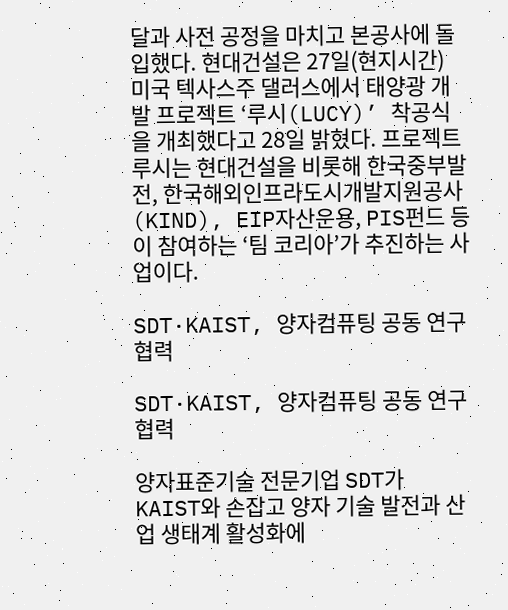달과 사전 공정을 마치고 본공사에 돌입했다. 현대건설은 27일(현지시간) 미국 텍사스주 댈러스에서 태양광 개발 프로젝트 ‘루시(LUCY)’ 착공식을 개최했다고 28일 밝혔다. 프로젝트 루시는 현대건설을 비롯해 한국중부발전, 한국해외인프라도시개발지원공사(KIND), EIP자산운용, PIS펀드 등이 참여하는 ‘팀 코리아’가 추진하는 사업이다.

SDT·KAIST, 양자컴퓨팅 공동 연구 협력

SDT·KAIST, 양자컴퓨팅 공동 연구 협력

양자표준기술 전문기업 SDT가 KAIST와 손잡고 양자 기술 발전과 산업 생태계 활성화에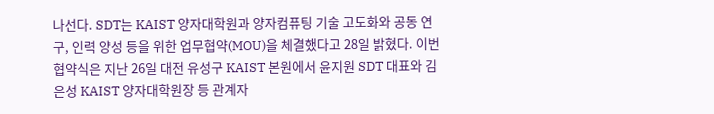나선다. SDT는 KAIST 양자대학원과 양자컴퓨팅 기술 고도화와 공동 연구, 인력 양성 등을 위한 업무협약(MOU)을 체결했다고 28일 밝혔다. 이번 협약식은 지난 26일 대전 유성구 KAIST 본원에서 윤지원 SDT 대표와 김은성 KAIST 양자대학원장 등 관계자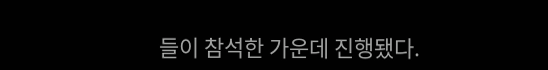들이 참석한 가운데 진행됐다.